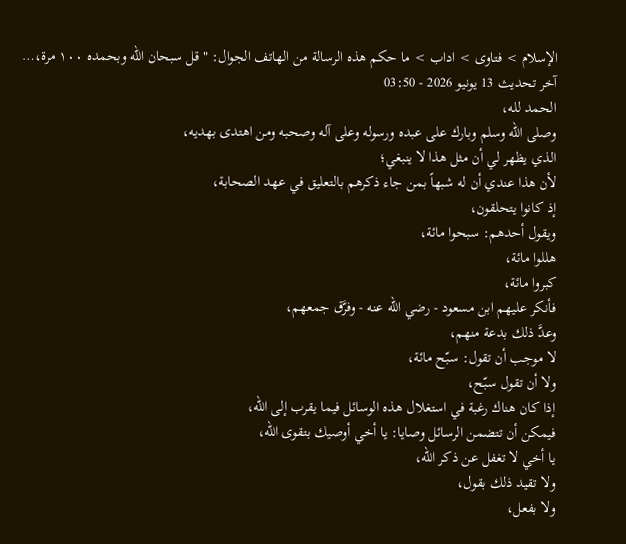الإسلام > فتاوى > اداب > ما حكم هذه الرسالة من الهاتف الجوال: " قل سبحان الله وبحمده ١٠٠ مرة،…
آخر تحديث 13 يونيو 2026 - 03:50
الحمد لله،
وصلى الله وسلم وبارك على عبده ورسوله وعلى آله وصحبه ومن اهتدى بهديه،
الذي يظهر لي أن مثل هذا لا ينبغي؛
لأن هذا عندي أن له شبهاً بمن جاء ذكرهم بالتعليق في عهد الصحابة،
إذ كانوا يتحلقون،
ويقول أحدهم: سبحوا مائة،
هللوا مائة،
كبروا مائة،
فأنكر عليهم ابن مسعود - رضي الله عنه - وفرَّق جمعهم،
وعدَّ ذلك بدعة منهم،
لا موجب أن تقول: سبّح مائة،
ولا أن تقول سبّح،
إذا كان هناك رغبة في استغلال هذه الوسائل فيما يقرب إلى الله،
فيمكن أن تتضمن الرسائل وصايا: يا أخي أوصيك بتقوى الله،
يا أخي لا تغفل عن ذكر الله،
ولا تقيد ذلك بقول،
ولا بفعل،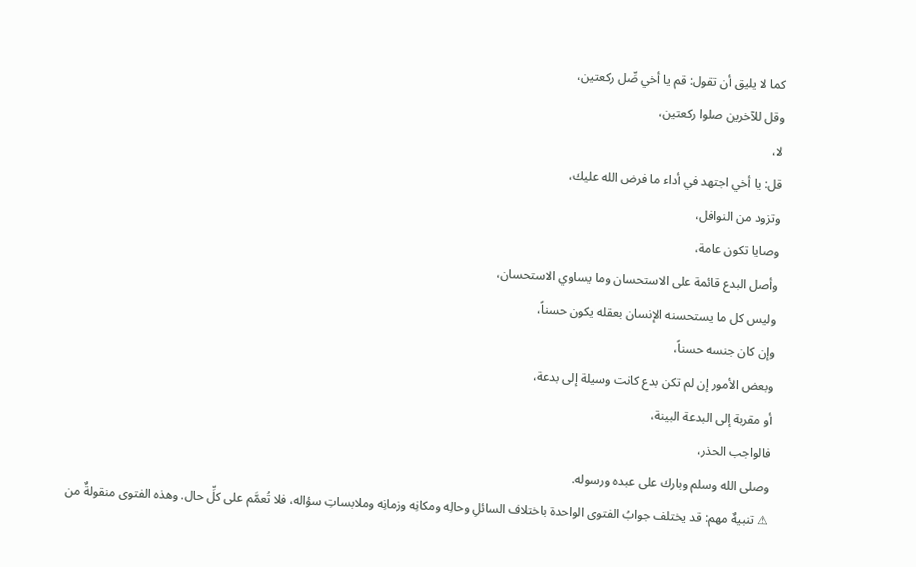كما لا يليق أن تقول: قم يا أخي صِّل ركعتين،
وقل للآخرين صلوا ركعتين،
لا،
قل: يا أخي اجتهد في أداء ما فرض الله عليك،
وتزود من النوافل،
وصايا تكون عامة،
وأصل البدع قائمة على الاستحسان وما يساوي الاستحسان،
وليس كل ما يستحسنه الإنسان بعقله يكون حسناً،
وإن كان جنسه حسناً،
وبعض الأمور إن لم تكن بدع كانت وسيلة إلى بدعة،
أو مقربة إلى البدعة البينة،
فالواجب الحذر،
وصلى الله وسلم وبارك على عبده ورسوله.
⚠ تنبيهٌ مهم: قد يختلف جوابُ الفتوى الواحدة باختلاف السائلِ وحالِه ومكانِه وزمانِه وملابساتِ سؤاله، فلا تُعمَّم على كلِّ حال. وهذه الفتوى منقولةٌ من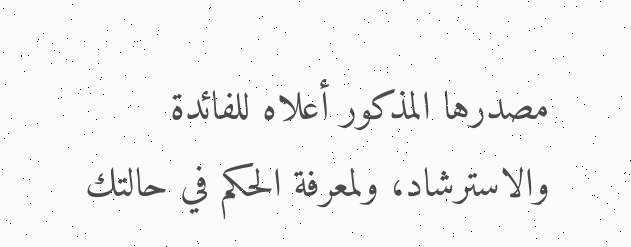مصدرها المذكور أعلاه للفائدة والاسترشاد، ولمعرفة الحكم في حالتك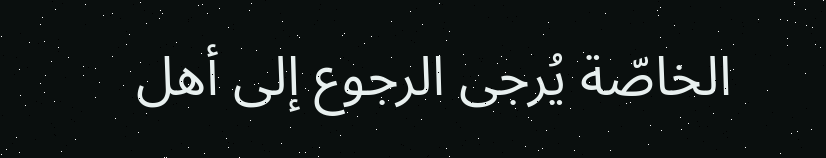الخاصّة يُرجى الرجوع إلى أهل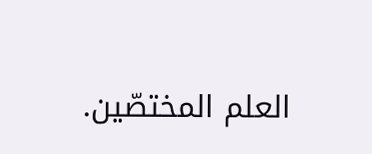العلم المختصّين.